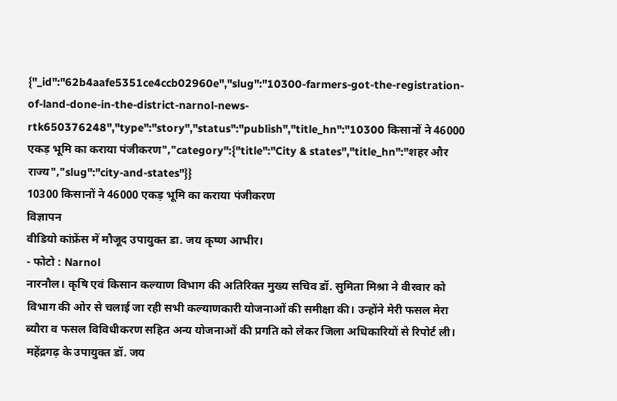{"_id":"62b4aafe5351ce4ccb02960e","slug":"10300-farmers-got-the-registration-of-land-done-in-the-district-narnol-news-rtk650376248","type":"story","status":"publish","title_hn":"10300 किसानों ने 46000 एकड़ भूमि का कराया पंजीकरण","category":{"title":"City & states","title_hn":"शहर और राज्य","slug":"city-and-states"}}
10300 किसानों ने 46000 एकड़ भूमि का कराया पंजीकरण
विज्ञापन
वीडियो कांफ्रेंस में मौजूद उपायुक्त डा. जय कृष्ण आभीर।
- फोटो : Narnol
नारनौल। कृषि एवं किसान कल्याण विभाग की अतिरिक्त मुख्य सचिव डॉ. सुमिता मिश्रा ने वीरवार को विभाग की ओर से चलाई जा रही सभी कल्याणकारी योजनाओं की समीक्षा की। उन्होंने मेरी फसल मेरा ब्यौरा व फसल विविधीकरण सहित अन्य योजनाओं की प्रगति को लेकर जिला अधिकारियों से रिपोर्ट ली। महेंद्रगढ़ के उपायुक्त डॉ. जय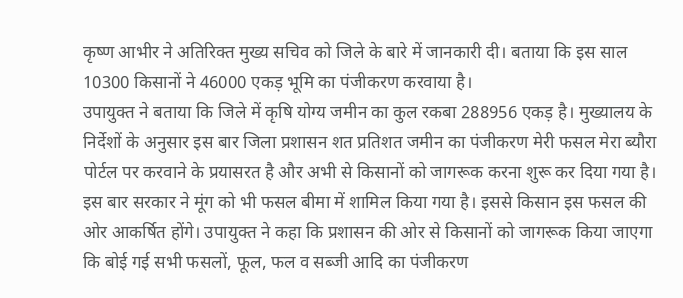कृष्ण आभीर ने अतिरिक्त मुख्य सचिव को जिले के बारे में जानकारी दी। बताया कि इस साल 10300 किसानों ने 46000 एकड़ भूमि का पंजीकरण करवाया है।
उपायुक्त ने बताया कि जिले में कृषि योग्य जमीन का कुल रकबा 288956 एकड़ है। मुख्यालय के निर्देशों के अनुसार इस बार जिला प्रशासन शत प्रतिशत जमीन का पंजीकरण मेरी फसल मेरा ब्यौरा पोर्टल पर करवाने के प्रयासरत है और अभी से किसानों को जागरूक करना शुरू कर दिया गया है। इस बार सरकार ने मूंग को भी फसल बीमा में शामिल किया गया है। इससे किसान इस फसल की ओर आकर्षित होंगे। उपायुक्त ने कहा कि प्रशासन की ओर से किसानों को जागरूक किया जाएगा कि बोई गई सभी फसलों, फूल, फल व सब्जी आदि का पंजीकरण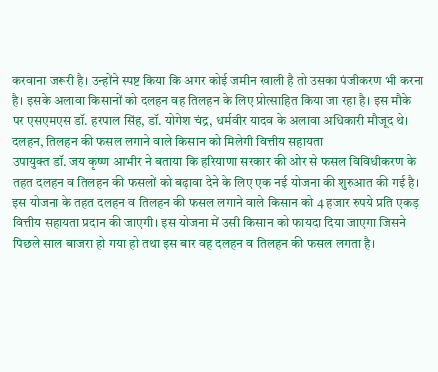करवाना जरूरी है। उन्होंने स्पष्ट किया कि अगर कोई जमीन खाली है तो उसका पंजीकरण भी करना है। इसके अलावा किसानों को दलहन वह तिलहन के लिए प्रोत्साहित किया जा रहा है। इस मौके पर एसएमएस डॉ. हरपाल सिंह, डॉ. योगेश चंद्र, धर्मवीर यादव के अलावा अधिकारी मौजूद थे।
दलहन, तिलहन की फसल लगाने वाले किसान को मिलेगी वित्तीय सहायता
उपायुक्त डॉ. जय कृष्ण आभीर ने बताया कि हरियाणा सरकार की ओर से फसल विविधीकरण के तहत दलहन व तिलहन की फसलों को बढ़ावा देने के लिए एक नई योजना की शुरुआत की गई है। इस योजना के तहत दलहन व तिलहन की फसल लगाने वाले किसान को 4 हजार रुपये प्रति एकड़ वित्तीय सहायता प्रदान की जाएगी। इस योजना में उसी किसान को फायदा दिया जाएगा जिसने पिछले साल बाजरा हो गया हो तथा इस बार वह दलहन व तिलहन की फसल लगता है।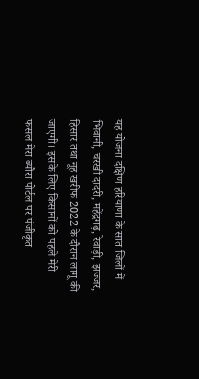यह योजना दक्षिण हरियाणा के सात जिलों में भिवानी, चरखी दादरी, महेंद्रगढ़, रेवाड़ी, झज्जर, हिसार तथा नूह खरीफ 2022 के दौरान लागू की जाएगी। इसके लिए किसानों को पहले मेरी फसल मेरा ब्यौरा पोर्टल पर पंजीकृत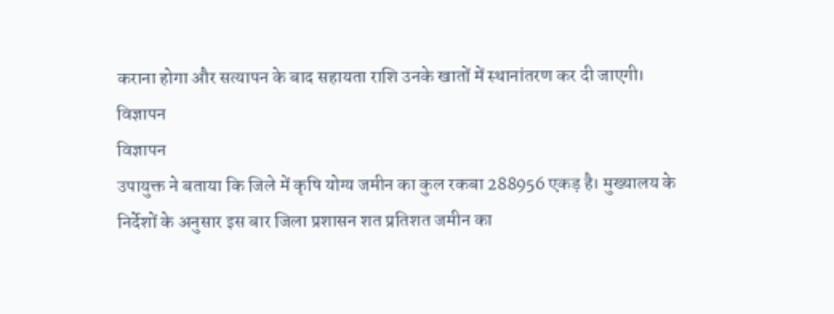कराना होगा और सत्यापन के बाद सहायता राशि उनके खातों में स्थानांतरण कर दी जाएगी।
विज्ञापन
विज्ञापन
उपायुक्त ने बताया कि जिले में कृषि योग्य जमीन का कुल रकबा 288956 एकड़ है। मुख्यालय के निर्देशों के अनुसार इस बार जिला प्रशासन शत प्रतिशत जमीन का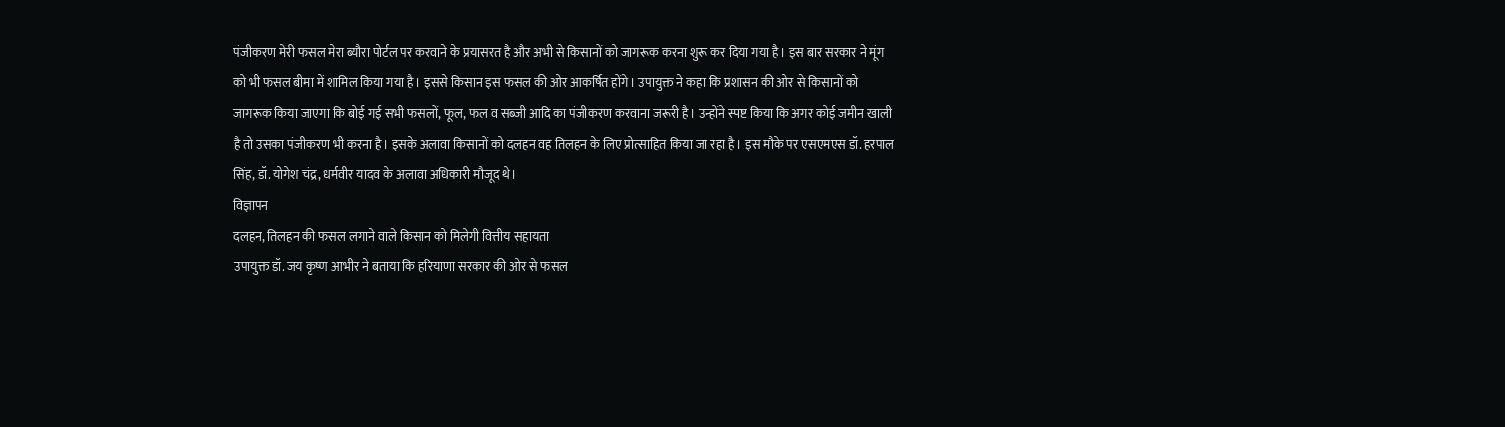पंजीकरण मेरी फसल मेरा ब्यौरा पोर्टल पर करवाने के प्रयासरत है और अभी से किसानों को जागरूक करना शुरू कर दिया गया है। इस बार सरकार ने मूंग को भी फसल बीमा में शामिल किया गया है। इससे किसान इस फसल की ओर आकर्षित होंगे। उपायुक्त ने कहा कि प्रशासन की ओर से किसानों को जागरूक किया जाएगा कि बोई गई सभी फसलों, फूल, फल व सब्जी आदि का पंजीकरण करवाना जरूरी है। उन्होंने स्पष्ट किया कि अगर कोई जमीन खाली है तो उसका पंजीकरण भी करना है। इसके अलावा किसानों को दलहन वह तिलहन के लिए प्रोत्साहित किया जा रहा है। इस मौके पर एसएमएस डॉ. हरपाल सिंह, डॉ. योगेश चंद्र, धर्मवीर यादव के अलावा अधिकारी मौजूद थे।
विज्ञापन
दलहन, तिलहन की फसल लगाने वाले किसान को मिलेगी वित्तीय सहायता
उपायुक्त डॉ. जय कृष्ण आभीर ने बताया कि हरियाणा सरकार की ओर से फसल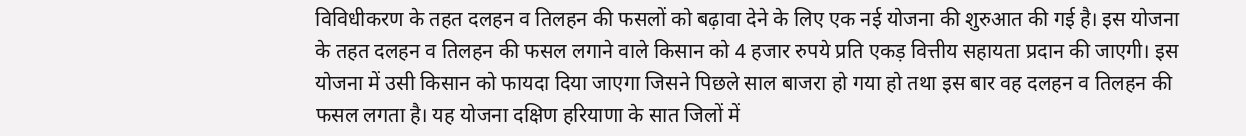विविधीकरण के तहत दलहन व तिलहन की फसलों को बढ़ावा देने के लिए एक नई योजना की शुरुआत की गई है। इस योजना के तहत दलहन व तिलहन की फसल लगाने वाले किसान को 4 हजार रुपये प्रति एकड़ वित्तीय सहायता प्रदान की जाएगी। इस योजना में उसी किसान को फायदा दिया जाएगा जिसने पिछले साल बाजरा हो गया हो तथा इस बार वह दलहन व तिलहन की फसल लगता है। यह योजना दक्षिण हरियाणा के सात जिलों में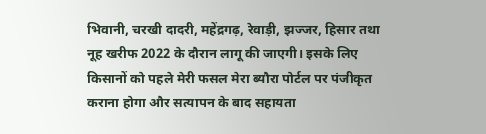भिवानी, चरखी दादरी, महेंद्रगढ़, रेवाड़ी, झज्जर, हिसार तथा नूह खरीफ 2022 के दौरान लागू की जाएगी। इसके लिए किसानों को पहले मेरी फसल मेरा ब्यौरा पोर्टल पर पंजीकृत कराना होगा और सत्यापन के बाद सहायता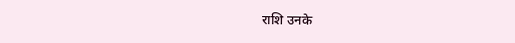राशि उनके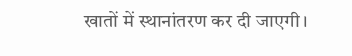खातों में स्थानांतरण कर दी जाएगी।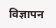विज्ञापन